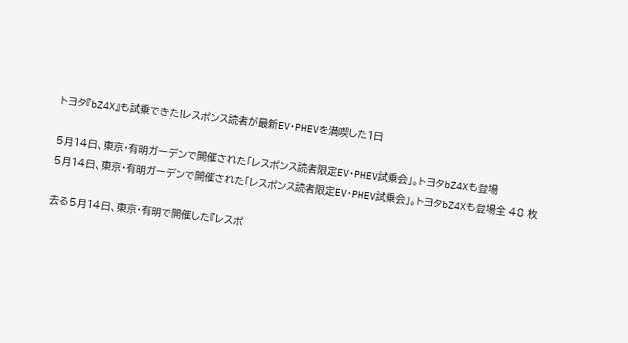トヨタ『bZ4X』も試乗できた!レスポンス読者が最新EV・PHEVを満喫した1日

5月14日、東京・有明ガーデンで開催された「レスポンス読者限定EV・PHEV試乗会」。トヨタbZ4Xも登場
5月14日、東京・有明ガーデンで開催された「レスポンス読者限定EV・PHEV試乗会」。トヨタbZ4Xも登場全 48 枚

去る5月14日、東京・有明で開催した『レスポ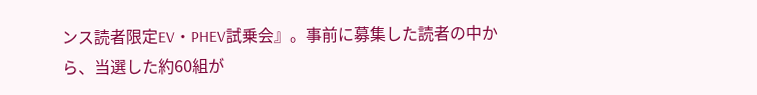ンス読者限定EV・PHEV試乗会』。事前に募集した読者の中から、当選した約60組が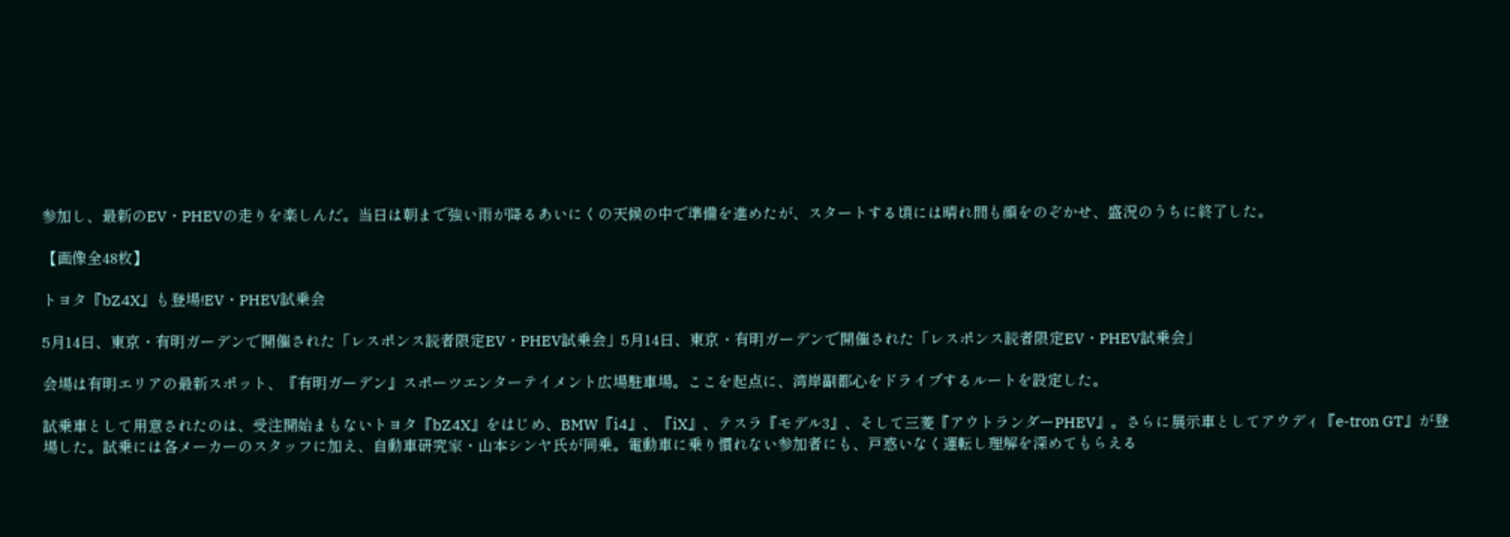参加し、最新のEV・PHEVの走りを楽しんだ。当日は朝まで強い雨が降るあいにくの天候の中で準備を進めたが、スタートする頃には晴れ間も顔をのぞかせ、盛況のうちに終了した。

【画像全48枚】

トヨタ『bZ4X』も登場!EV・PHEV試乗会

5月14日、東京・有明ガーデンで開催された「レスポンス読者限定EV・PHEV試乗会」5月14日、東京・有明ガーデンで開催された「レスポンス読者限定EV・PHEV試乗会」

会場は有明エリアの最新スポット、『有明ガーデン』スポーツエンターテイメント広場駐車場。ここを起点に、湾岸副都心をドライブするルートを設定した。

試乗車として用意されたのは、受注開始まもないトヨタ『bZ4X』をはじめ、BMW『i4』、『iX』、テスラ『モデル3』、そして三菱『アウトランダーPHEV』。さらに展示車としてアウディ『e-tron GT』が登場した。試乗には各メーカーのスタッフに加え、自動車研究家・山本シンヤ氏が同乗。電動車に乗り慣れない参加者にも、戸惑いなく運転し理解を深めてもらえる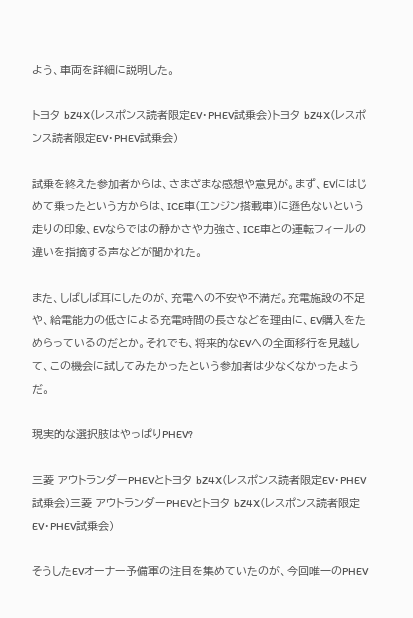よう、車両を詳細に説明した。

トヨタ bZ4X(レスポンス読者限定EV・PHEV試乗会)トヨタ bZ4X(レスポンス読者限定EV・PHEV試乗会)

試乗を終えた参加者からは、さまざまな感想や意見が。まず、EVにはじめて乗ったという方からは、ICE車(エンジン搭載車)に遜色ないという走りの印象、EVならではの静かさや力強さ、ICE車との運転フィールの違いを指摘する声などが聞かれた。

また、しばしば耳にしたのが、充電への不安や不満だ。充電施設の不足や、給電能力の低さによる充電時間の長さなどを理由に、EV購入をためらっているのだとか。それでも、将来的なEVへの全面移行を見越して、この機会に試してみたかったという参加者は少なくなかったようだ。

現実的な選択肢はやっぱりPHEV?

三菱 アウトランダーPHEVとトヨタ bZ4X(レスポンス読者限定EV・PHEV試乗会)三菱 アウトランダーPHEVとトヨタ bZ4X(レスポンス読者限定EV・PHEV試乗会)

そうしたEVオーナー予備軍の注目を集めていたのが、今回唯一のPHEV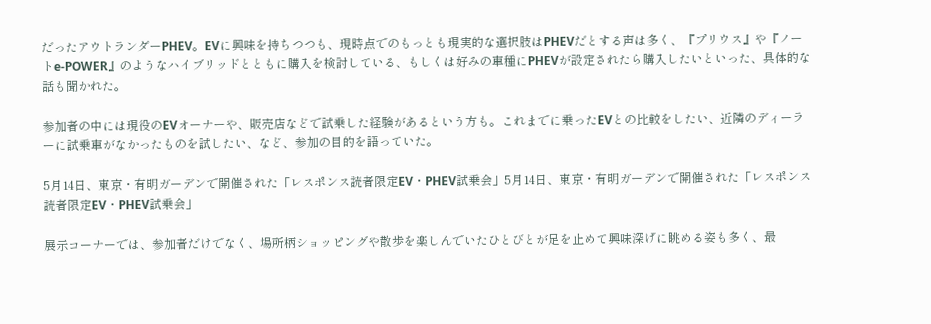だったアウトランダーPHEV。EVに興味を持ちつつも、現時点でのもっとも現実的な選択肢はPHEVだとする声は多く、『プリウス』や『ノートe-POWER』のようなハイブリッドとともに購入を検討している、もしくは好みの車種にPHEVが設定されたら購入したいといった、具体的な話も聞かれた。

参加者の中には現役のEVオーナーや、販売店などで試乗した経験があるという方も。これまでに乗ったEVとの比較をしたい、近隣のディーラーに試乗車がなかったものを試したい、など、参加の目的を語っていた。

5月14日、東京・有明ガーデンで開催された「レスポンス読者限定EV・PHEV試乗会」5月14日、東京・有明ガーデンで開催された「レスポンス読者限定EV・PHEV試乗会」

展示コーナーでは、参加者だけでなく、場所柄ショッピングや散歩を楽しんでいたひとびとが足を止めて興味深げに眺める姿も多く、最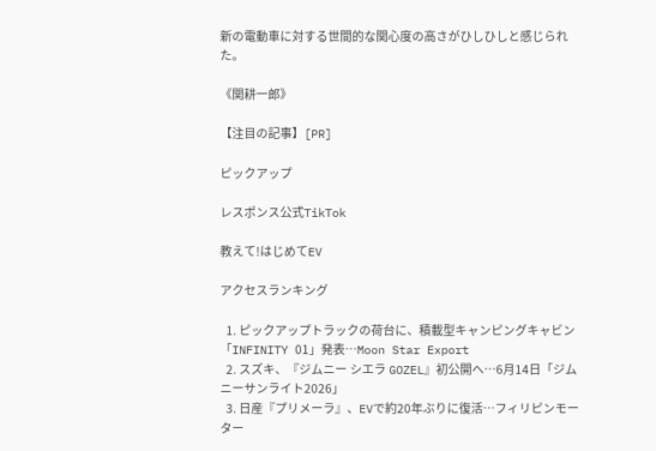新の電動車に対する世間的な関心度の高さがひしひしと感じられた。

《関耕一郎》

【注目の記事】[PR]

ピックアップ

レスポンス公式TikTok

教えて!はじめてEV

アクセスランキング

  1. ピックアップトラックの荷台に、積載型キャンピングキャビン「INFINITY 01」発表…Moon Star Export
  2. スズキ、『ジムニー シエラ GOZEL』初公開へ…6月14日「ジムニーサンライト2026」
  3. 日産『プリメーラ』、EVで約20年ぶりに復活…フィリピンモーター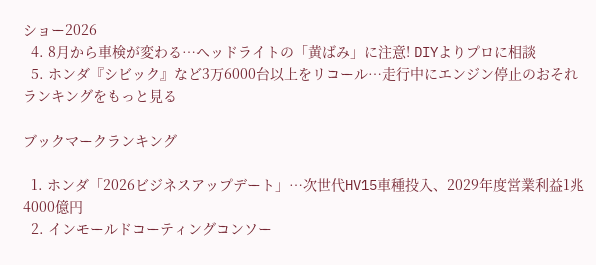ショー2026
  4. 8月から車検が変わる…ヘッドライトの「黄ばみ」に注意! DIYよりプロに相談
  5. ホンダ『シビック』など3万6000台以上をリコール…走行中にエンジン停止のおそれ
ランキングをもっと見る

ブックマークランキング

  1. ホンダ「2026ビジネスアップデート」…次世代HV15車種投入、2029年度営業利益1兆4000億円
  2. インモールドコーティングコンソー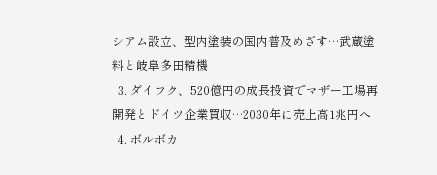シアム設立、型内塗装の国内普及めざす…武蔵塗料と岐阜多田精機
  3. ダイフク、520億円の成長投資でマザー工場再開発とドイツ企業買収…2030年に売上高1兆円へ
  4. ボルボカ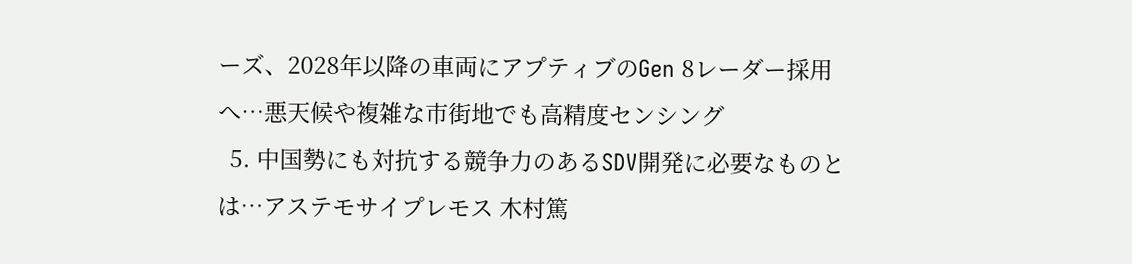ーズ、2028年以降の車両にアプティブのGen 8レーダー採用へ…悪天候や複雑な市街地でも高精度センシング
  5. 中国勢にも対抗する競争力のあるSDV開発に必要なものとは…アステモサイプレモス 木村篤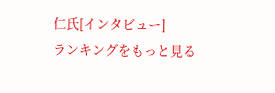仁氏[インタビュー]
ランキングをもっと見る